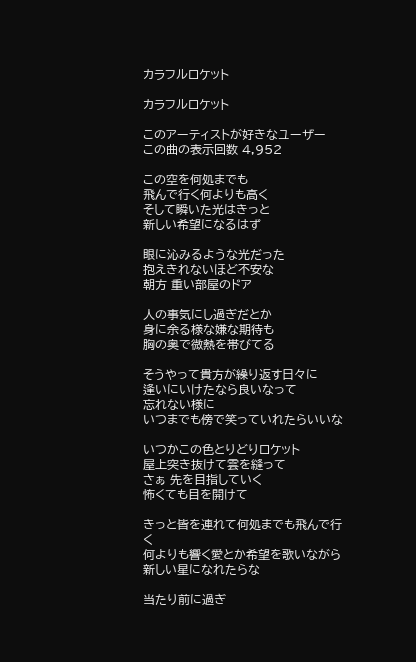カラフルロケット

カラフルロケット

このアーティストが好きなユーザー
この曲の表示回数 4,952

この空を何処までも
飛んで行く何よりも高く
そして瞬いた光はきっと
新しい希望になるはず

眼に沁みるような光だった
抱えきれないほど不安な
朝方 重い部屋のドア

人の事気にし過ぎだとか
身に余る様な嫌な期待も
胸の奥で微熱を帯びてる

そうやって貴方が繰り返す日々に
逢いにいけたなら良いなって
忘れない様に
いつまでも傍で笑っていれたらいいな

いつかこの色とりどりロケット
屋上突き抜けて雲を縫って
さぁ 先を目指していく
怖くても目を開けて

きっと皆を連れて何処までも飛んで行く
何よりも響く愛とか希望を歌いながら
新しい星になれたらな

当たり前に過ぎ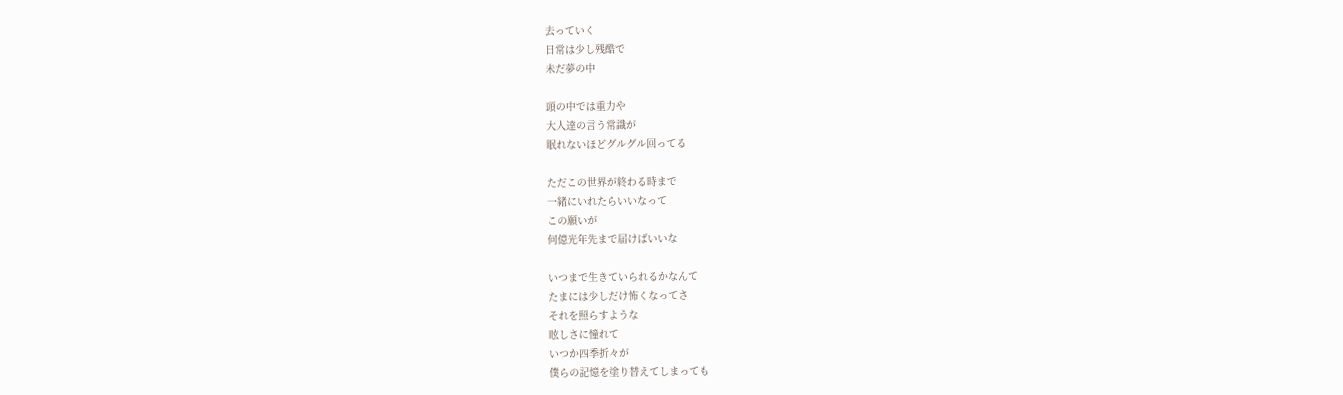去っていく
日常は少し残酷で
未だ夢の中

頭の中では重力や
大人達の言う常識が
眠れないほどグルグル回ってる

ただこの世界が終わる時まで
一緒にいれたらいいなって
この願いが
何億光年先まで届けばいいな

いつまで生きていられるかなんて
たまには少しだけ怖くなってさ
それを照らすような
眩しさに憧れて
いつか四季折々が
僕らの記憶を塗り替えてしまっても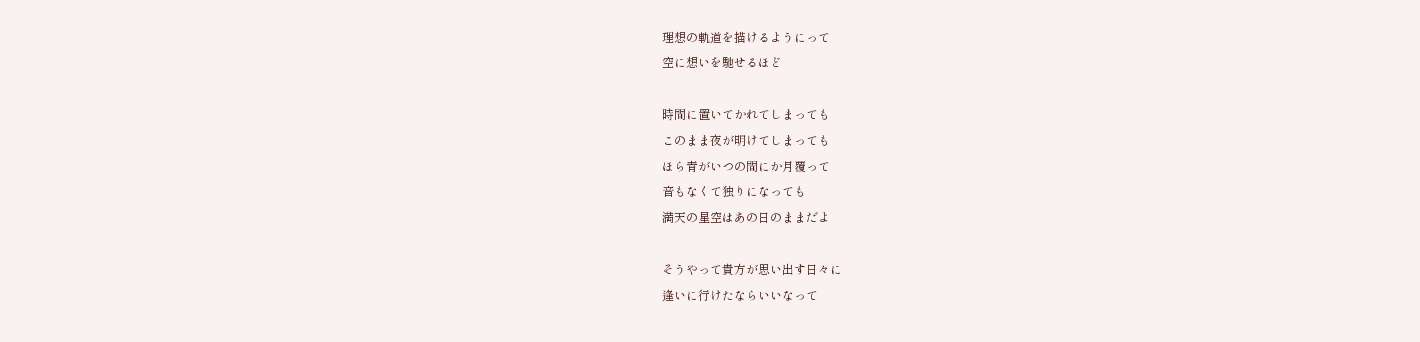理想の軌道を描けるようにって
空に想いを馳せるほど

時間に置いてかれてしまっても
このまま夜が明けてしまっても
ほら青がいつの間にか月覆って
音もなくて独りになっても
満天の星空はあの日のままだよ

そうやって貴方が思い出す日々に
逢いに行けたならいいなって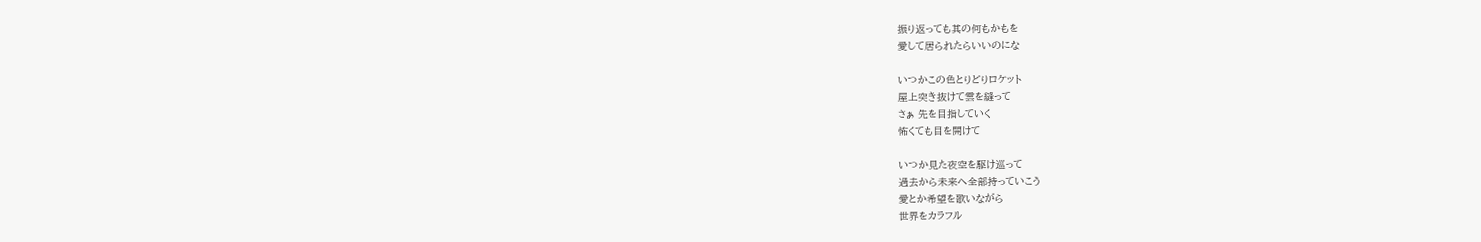振り返っても其の何もかもを
愛して居られたらいいのにな

いつかこの色とりどりロケット
屋上突き抜けて雲を縫って
さぁ 先を目指していく
怖くても目を開けて

いつか見た夜空を駆け巡って
過去から未来へ全部持っていこう
愛とか希望を歌いながら
世界をカラフル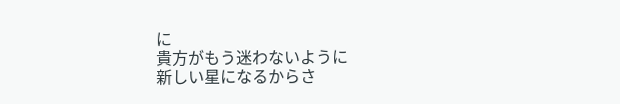に
貴方がもう迷わないように
新しい星になるからさ